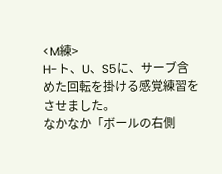<M練>
H-ト、U、S5に、サーブ含めた回転を掛ける感覚練習をさせました。
なかなか「ボールの右側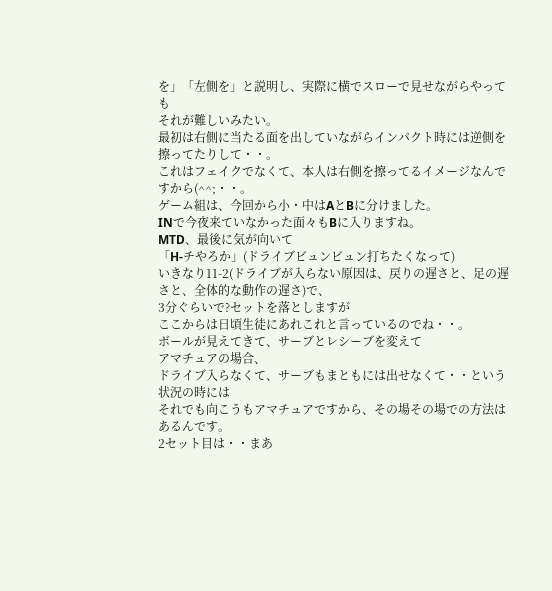を」「左側を」と説明し、実際に横でスローで見せながらやっても
それが難しいみたい。
最初は右側に当たる面を出していながらインパクト時には逆側を擦ってたりして・・。
これはフェイクでなくて、本人は右側を擦ってるイメージなんですから(^^;・・。
ゲーム組は、今回から小・中はAとBに分けました。
INで今夜来ていなかった面々もBに入りますね。
MTD、最後に気が向いて
「H-チやろか」(ドライブビュンビュン打ちたくなって)
いきなり11-2(ドライブが入らない原因は、戻りの遅さと、足の遅さと、全体的な動作の遅さ)で、
3分ぐらいで?セットを落としますが
ここからは日頃生徒にあれこれと言っているのでね・・。
ボールが見えてきて、サーブとレシーブを変えて
アマチュアの場合、
ドライブ入らなくて、サーブもまともには出せなくて・・という状況の時には
それでも向こうもアマチュアですから、その場その場での方法はあるんです。
2セット目は・・まあ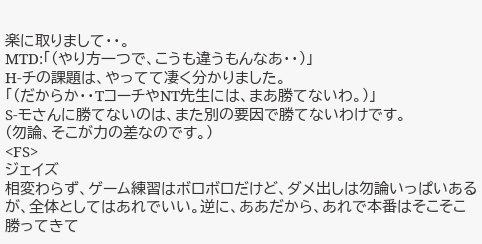楽に取りまして・・。
MTD:「(やり方一つで、こうも違うもんなあ・・)」
H-チの課題は、やってて凄く分かりました。
「(だからか・・TコーチやNT先生には、まあ勝てないわ。)」
S-モさんに勝てないのは、また別の要因で勝てないわけです。
(勿論、そこが力の差なのです。)
<FS>
ジェイズ
相変わらず、ゲーム練習はボロボロだけど、ダメ出しは勿論いっぱいあるが、全体としてはあれでいい。逆に、ああだから、あれで本番はそこそこ勝ってきて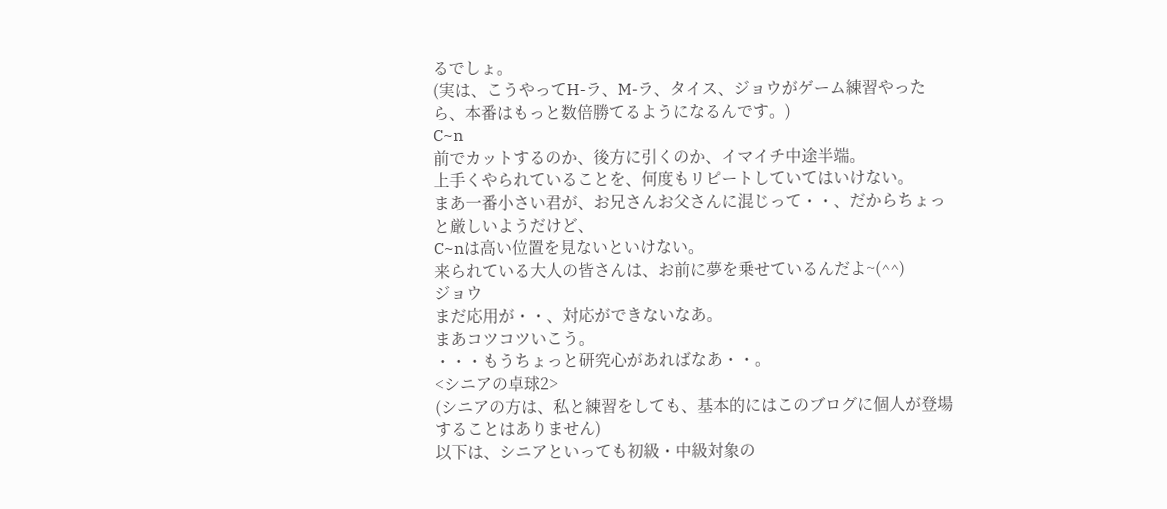るでしょ。
(実は、こうやってH-ラ、M-ラ、タイス、ジョウがゲーム練習やったら、本番はもっと数倍勝てるようになるんです。)
C~n
前でカットするのか、後方に引くのか、イマイチ中途半端。
上手くやられていることを、何度もリピートしていてはいけない。
まあ一番小さい君が、お兄さんお父さんに混じって・・、だからちょっと厳しいようだけど、
C~nは高い位置を見ないといけない。
来られている大人の皆さんは、お前に夢を乗せているんだよ~(^^)
ジョウ
まだ応用が・・、対応ができないなあ。
まあコツコツいこう。
・・・もうちょっと研究心があればなあ・・。
<シニアの卓球2>
(シニアの方は、私と練習をしても、基本的にはこのブログに個人が登場することはありません)
以下は、シニアといっても初級・中級対象の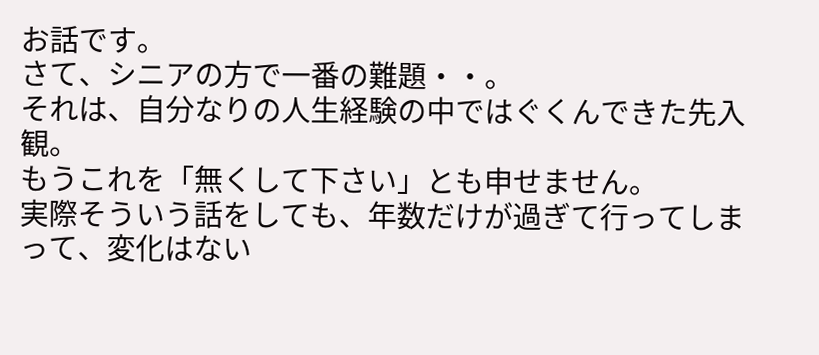お話です。
さて、シニアの方で一番の難題・・。
それは、自分なりの人生経験の中ではぐくんできた先入観。
もうこれを「無くして下さい」とも申せません。
実際そういう話をしても、年数だけが過ぎて行ってしまって、変化はない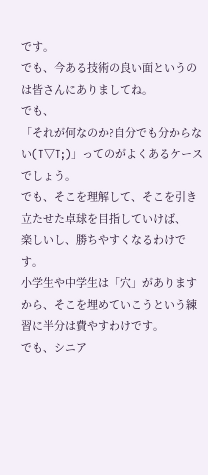です。
でも、今ある技術の良い面というのは皆さんにありましてね。
でも、
「それが何なのか?自分でも分からない(T▽T;)」ってのがよくあるケースでしょう。
でも、そこを理解して、そこを引き立たせた卓球を目指していけば、
楽しいし、勝ちやすくなるわけです。
小学生や中学生は「穴」がありますから、そこを埋めていこうという練習に半分は費やすわけです。
でも、シニア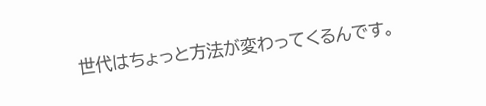世代はちょっと方法が変わってくるんです。